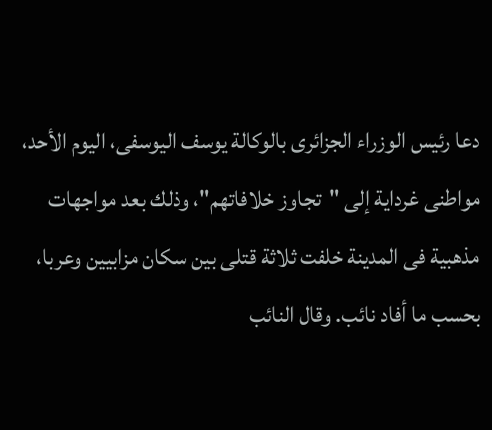دعا رئيس الوزراء الجزائرى بالوكالة يوسف اليوسفى، اليوم الأحد، مواطنى غرداية إلى "تجاوز خلافاتهم"، وذلك بعد مواجهات مذهبية فى المدينة خلفت ثلاثة قتلى بين سكان مزابيين وعربا، بحسب ما أفاد نائب. وقال النائب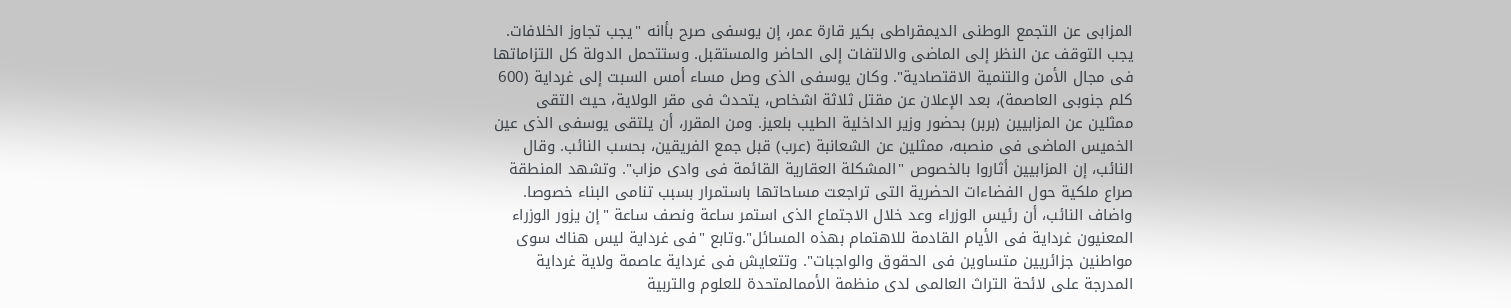المزابى عن التجمع الوطنى الديمقراطى بكير قارة عمر، إن يوسفى صرح بأانه "يجب تجاوز الخلافات. يجب التوقف عن النظر إلى الماضى والالتفات إلى الحاضر والمستقبل. وستتحمل الدولة كل التزاماتها فى مجال الأمن والتنمية الاقتصادية". وكان يوسفى الذى وصل مساء أمس السبت إلى غرداية (600 كلم جنوبى العاصمة)، بعد الإعلان عن مقتل ثلاثة اشخاص، يتحدث فى مقر الولاية، حيث التقى ممثلين عن المزابيين (بربر) بحضور وزير الداخلية الطيب بلعيز. ومن المقرر، أن يلتقى يوسفى الذى عين الخميس الماضى فى منصبه، ممثلين عن الشعانبة (عرب) قبل جمع الفريقين، بحسب النائب. وقال النائب، إن المزابيين أثاروا بالخصوص "المشكلة العقارية القائمة فى وادى مزاب". وتشهد المنطقة صراع ملكية حول الفضاءات الحضرية التى تراجعت مساحاتها باستمرار بسبب تنامى البناء خصوصا. واضاف النائب، أن رئيس الوزراء وعد خلال الاجتماع الذى استمر ساعة ونصف ساعة "إن يزور الوزراء المعنيون غرداية فى الأيام القادمة للاهتمام بهذه المسائل".وتابع "فى غرداية ليس هناك سوى مواطنين جزائريين متساوين فى الحقوق والواجبات". وتتعايش فى غرداية عاصمة ولاية غرداية المدرجة على لائحة التراث العالمى لدى منظمة الأممالمتحدة للعلوم والتربية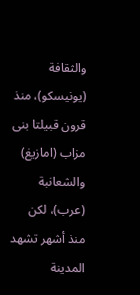والثقافة (يونيسكو)، منذ قرون قبيلتا بنى مزاب (امازيغ) والشعانبة (عرب)، لكن منذ أشهر تشهد المدينة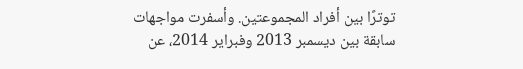توترًا بين أفراد المجموعتين. وأسفرت مواجهات سابقة بين ديسمبر 2013 وفبراير 2014، عن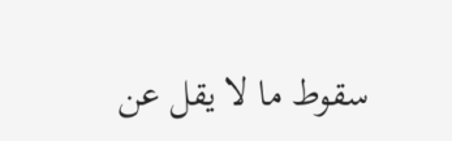سقوط ما لا يقل عن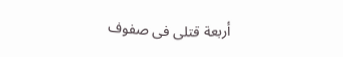أربعة قتلى فى صفوف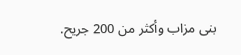بنى مزاب وأكثر من 200 جريح.